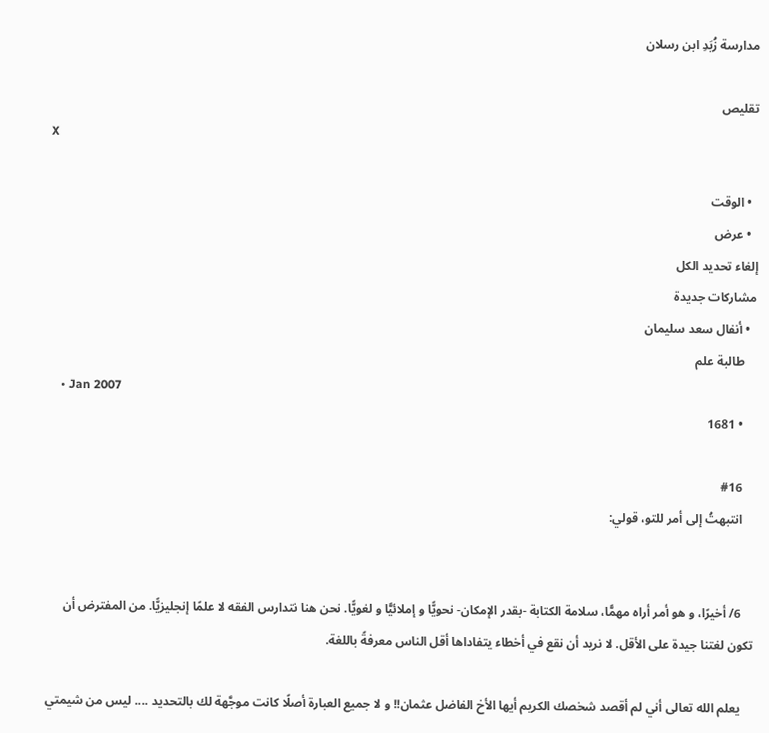مدارسة زُبَدِ ابن رسلان

تقليص
X

  • الوقت
  • عرض
إلغاء تحديد الكل
مشاركات جديدة
  • أنفال سعد سليمان
    طالبة علم
    • Jan 2007
    • 1681

    #16
    انتبهتُ إلى أمر للتو، قولي:


    6/ أخيرًا، و هو أمر أراه مهمًّا، سلامة الكتابة -بقدر الإمكان- نحويًّا و إملائيًّا و لغويًّا. نحن هنا نتدارس الفقه لا علمًا إنجليزيًّا. من المفترض أن تكون لغتنا جيدة على الأقل. لا نريد أن نقع في أخطاء يتفاداها أقل الناس معرفةً باللغة.

    يعلم الله تعالى أني لم أقصد شخصك الكريم أيها الأخ الفاضل عثمان!! و لا جميع العبارة أصلًا كانت موجَّهة لك بالتحديد .... ليس من شيمتي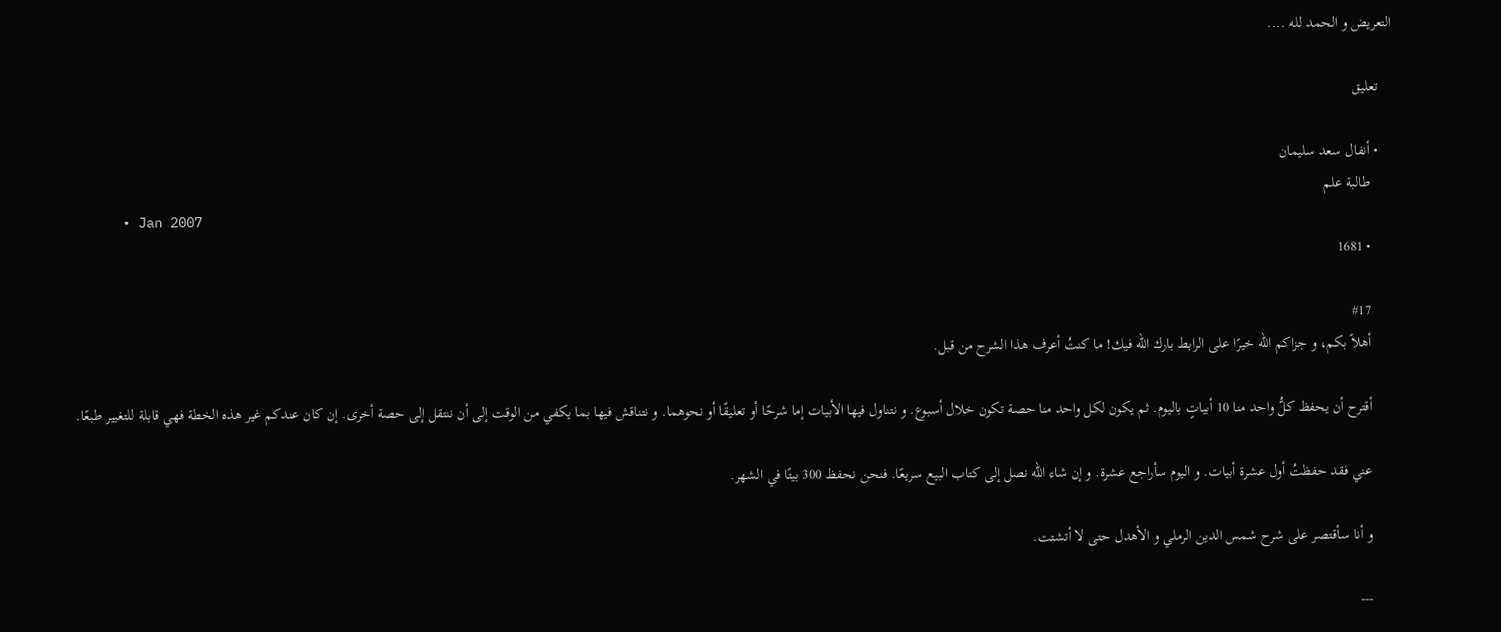التعريض و الحمد لله ....

    تعليق

    • أنفال سعد سليمان
      طالبة علم
      • Jan 2007
      • 1681

      #17
      أهلاً بكم، و جزاكم الله خيرًا على الرابط بارك الله فيك! ما كنتُ أعرف هذا الشرح من قبل.

      أقترح أن يحفظ كلُّ واحد منا 10 أبياتٍ باليوم. ثم يكون لكل واحد منا حصة تكون خلال أسبوع. و نتناول فيها الأبيات إما شرحًا أو تعليقًا أو نحوهما. و نتناقش فيها بما يكفي من الوقت إلى أن ننتقل إلى حصة أخرى. إن كان عندكم غير هذه الخطة فهي قابلة للتغيير طبعًا.

      عني فقد حفظتُ أول عشرة أبيات. و اليوم سأراجع عشرة. و إن شاء الله نصل إلى كتاب البيع سريعًا. فنحن نحفظ 300 بيتًا في الشهر.

      و أنا سأقتصر على شرح شمس الدين الرملي و الأهدل حتى لا أتشتت.

      ---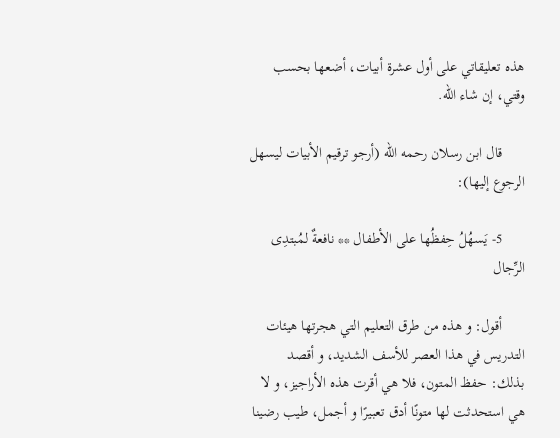هذه تعليقاتي على أول عشرة أبيات، أضعها بحسب وقتي، إن شاء الله.

      قال ابن رسلان رحمه الله (أرجو ترقيم الأبيات ليسهل الرجوع إليها):

      5- يَسهُلُ حِفظُها على الأطفال ** نافعةٌ لمُبتدِى الرِّجال

      أقول: و هذه من طرق التعليم التي هجرتها هيئات التدريس في هذا العصر للأسف الشديد، و أقصد بذلك: حفظ المتون، فلا هي أقرت هذه الأراجيز، و لا هي استحدثت لها متونًا أدق تعبيرًا و أجمل، طيب رضينا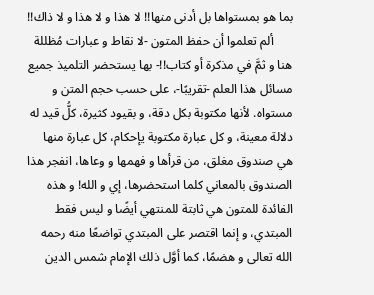بما هو بمستواها بل أدنى منها!! لا هذا و لا هذا و لا ذاك!!
      ألم تعلموا أن حفظ المتون -لا نقاط و عبارات مُظللة هنا و ثمَّ في مذكرة أو كتاب!!- بها يستحضر التلميذ جميع مسائل هذا العلم -تقريبًا-، على حسب حجم المتن و مستواه. لأنها مكتوبة بكل دقة، و بقيود كثيرة، كلُّ قيد له دلالة معينة، و كل عبارة مكتوبة يإحكام، كل عبارة منها هي صندوق مغلق، من قرأها و فهمها و وعاها، انفجر هذا الصندوق بالمعاني كلما استحضرها، إي و الله! و هذه الفائدة للمتون هي ثابتة للمنتهي أيضًا و ليس فقط المبتدي، و إنما اقتصر على المبتدي تواضعًا منه رحمه الله تعالى و هضمًا، كما أوَّل ذلك الإمام شمس الدين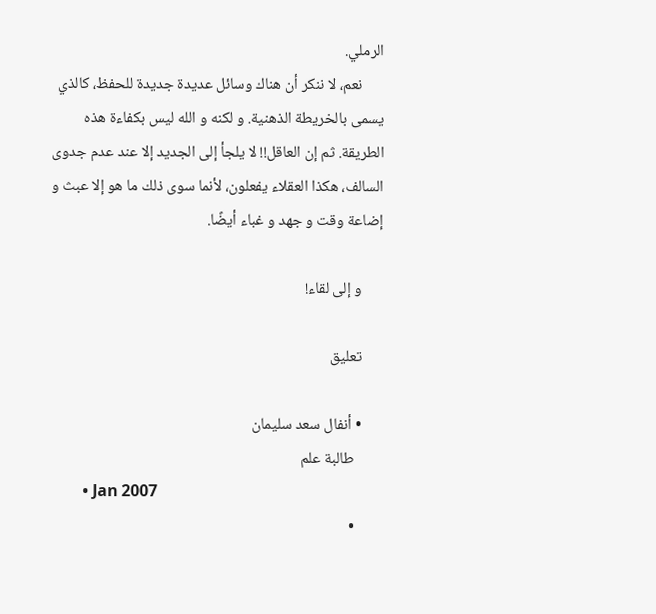الرملي.
      نعم، لا ننكر أن هناك وسائل عديدة جديدة للحفظ، كالذي يسمى بالخريطة الذهنية. و لكنه و الله ليس بكفاءة هذه الطريقة. ثم إن العاقل!! لا يلجأ إلى الجديد إلا عند عدم جدوى السالف، هكذا العقلاء يفعلون، لأنما سوى ذلك ما هو إلا عبث و إضاعة وقت و جهد و غباء أيضًا.

      و إلى لقاء!

      تعليق

      • أنفال سعد سليمان
        طالبة علم
        • Jan 2007
        •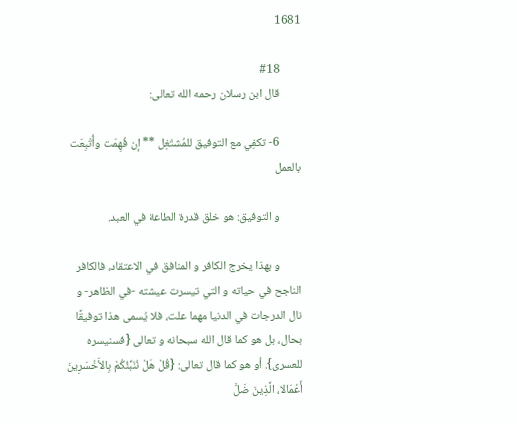1681

        #18
        قال ابن رسلان رحمه الله تعالى:

        6- تكفِي مع التوفيق للمُشتَغِل ** إن فُهِمَت وأُتْبِعَت بالعمل

        و التوفيق: هو خلق قدرة الطاعة في العبد.

        و بهذا يخرج الكافر و المنافق في الاعتقاد، فالكافر الناجح في حياته و التي تيسرت عيشته -في الظاهر- و نال الدرجات في الدنيا مهما علت، فلا يُسمى هذا توفيقًا بحال، بل هو كما قال الله سبحانه و تعالى {فسنيسره للعسرى}. أو هو كما قال تعالى: {قُلْ هَلْ نُنَبِّئُكُمْ بِالأَخْسَرِينَ أَعْمَالا، الَّذِينَ ضَلَّ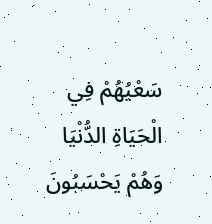سَعْيُهُمْ فِي الْحَيَاةِ الدُّنْيَا وَهُمْ يَحْسَبُونَ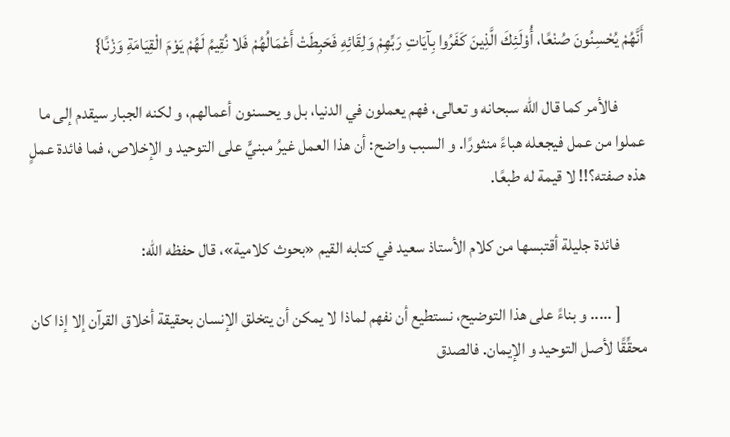أَنَّهُمْ يُحْسِنُونَ صُنْعًا، أُوْلَئِكَ الَّذِينَ كَفَرُوا بِآيَاتِ رَبِّهِمْ وَلِقَائِهِ فَحَبِطَتْ أَعْمَالُهُمْ فَلا نُقِيمُ لَهُمْ يَوْمَ الْقِيَامَةِ وَزْنًا}

        فالأمر كما قال الله سبحانه و تعالى، فهم يعملون في الدنيا، بل و يحسنون أعمالهم، و لكنه الجبار سيقدم إلى ما عملوا من عمل فيجعله هباءً منثورًا. و السبب واضح: أن هذا العمل غيرُ مبنيٍّ على التوحيد و الإخلاص، فما فائدة عملٍ هذه صفته؟!! لا قيمة له طبعًا.

        فائدة جليلة أقتبسها من كلام الأستاذ سعيد في كتابه القيم «بحوث كلامية»، قال حفظه الله:

        [ ..... و بناءً على هذا التوضيح، نستطيع أن نفهم لماذا لا يمكن أن يتخلق الإنسان بحقيقة أخلاق القرآن إلا إذا كان محقِّقًا لأصل التوحيد و الإيمان. فالصدق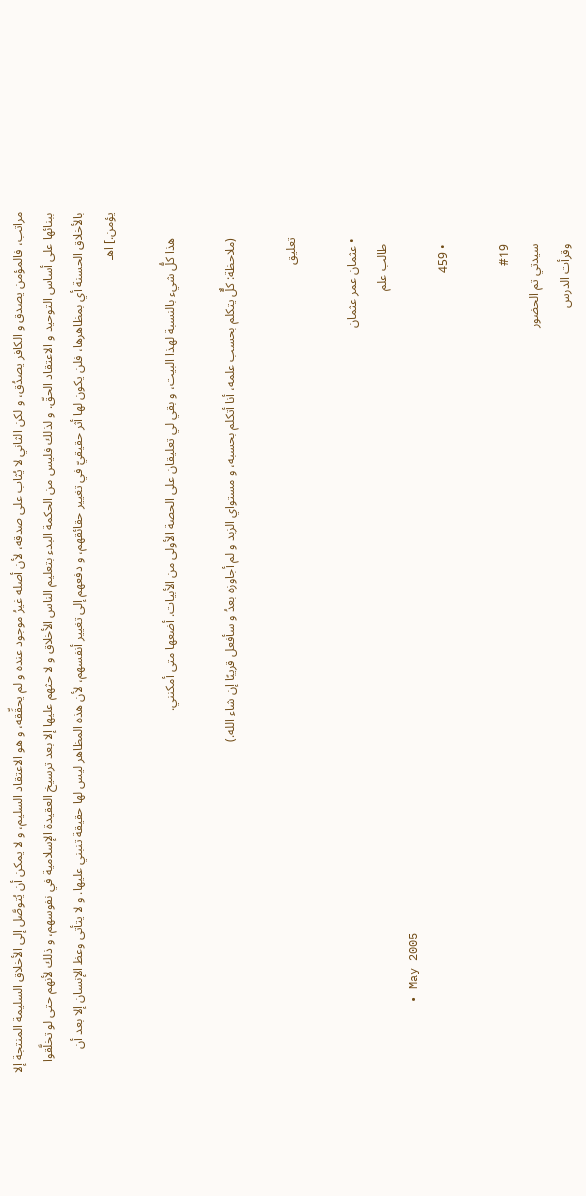مراتب، فالمؤمن يصدق و الكافر يصدُق، و لكن الثاني لا يُثاب على صدقه، لأن أصله غيرُ موجود عنده و لم يحقِّقه، و هو الاعتقاد السليم، و لا يمكن أن يُتوصَّل إلى الأخلاق السليمة المنتجة إلا ببنائها على أساس التوحيد و الاعتقاد الحقّ. و لذلك فليس من الحكمة البدء بتعليم الناس الأخلاق و لا حثهم عليها إلا بعد ترسيخ العقيدة الإسلامية في نفوسهم، و ذلك لأنهم حتى لو تخلَّقوا بالأخلاق الحسنة أي بمظاهرها، فلن يكون لها أثر حقيقيّ في تغيير حقائقهم، و دفعهم إلى تغيير أنفسهم، لأن هذه المظاهر ليس لها حقيقة تنبني عليها. و لا يتأتى وعظ الإنسان إلا بعد أن يؤمن.] اهـ

        هذا كلُّ شيء بالنسبة لهذا البيت، و بقي لي تعليقان على الحصة الأولى من الأبيات. أضعها متى أمكنني.

        (ملاحظة: كلٌّ يتكلم بحسب علمه، أنا أتكلم بحسبه، و مستواي الزبد و لم أجاوزه بعدُ و سأفعل قريبًا إن شاء الله.)

        تعليق

        • عثمان عمر عثمان
          طالب علم
          • May 2005
          • 459

          #19
          سيدتي تم الحضور
          وقرأت الدرس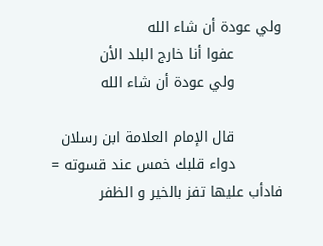ولي عودة أن شاء الله
          عفوا أنا خارج البلد الأن
          ولي عودة أن شاء الله

          قال الإمام العلامة ابن رسلان
          دواء قلبك خمس عند قسوته = فادأب عليها تفز بالخير و الظفر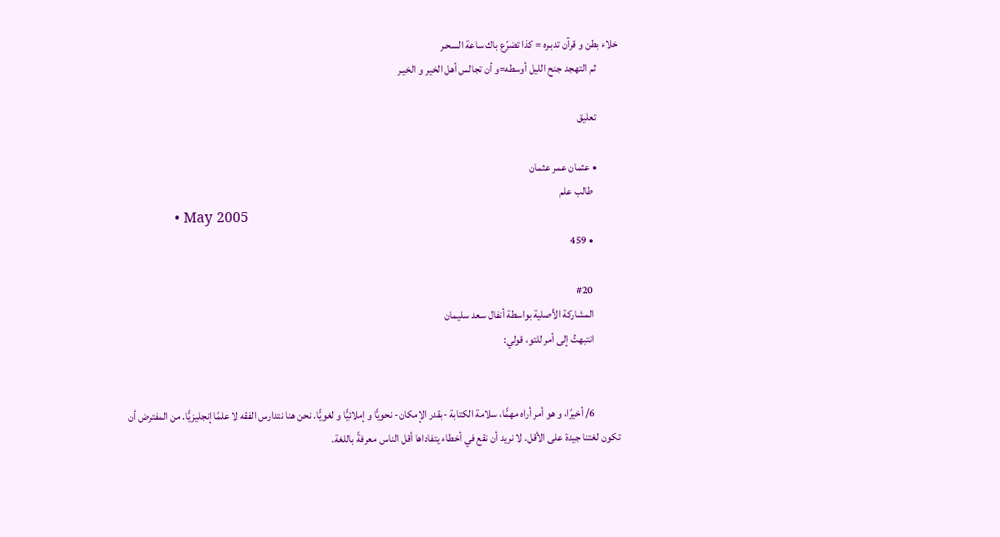خلاء بطن و قرآن تدبـره = كذا تضرّع باك ساعة السحـر
          ثم التهجد جنح الليل أوسطه=و أن تجالس أهل الخير و الخيـر

          تعليق

          • عثمان عمر عثمان
            طالب علم
            • May 2005
            • 459

            #20
            المشاركة الأصلية بواسطة أنفال سعد سليمان
            انتبهتُ إلى أمر للتو، قولي:


            6/ أخيرًا، و هو أمر أراه مهمًّا، سلامة الكتابة -بقدر الإمكان- نحويًّا و إملائيًّا و لغويًّا. نحن هنا نتدارس الفقه لا علمًا إنجليزيًّا. من المفترض أن تكون لغتنا جيدة على الأقل. لا نريد أن نقع في أخطاء يتفاداها أقل الناس معرفةً باللغة.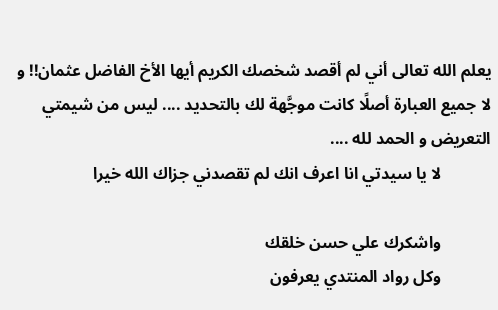يعلم الله تعالى أني لم أقصد شخصك الكريم أيها الأخ الفاضل عثمان!! و لا جميع العبارة أصلًا كانت موجَّهة لك بالتحديد .... ليس من شيمتي التعريض و الحمد لله ....
            لا يا سيدتي انا اعرف انك لم تقصدني جزاك الله خيرا

            واشكرك علي حسن خلقك
            وكل رواد المنتدي يعرفون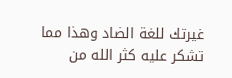غيرتك للغة الضاد وهذا مما تشكر عليه كثر الله من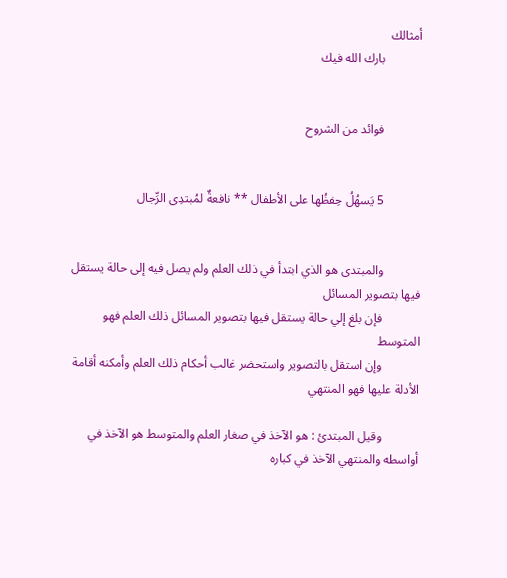أمثالك
            بارك الله فيك


            فوائد من الشروح


            5 يَسهُلُ حِفظُها على الأطفال ** نافعةٌ لمُبتدِى الرِّجال


            والمبتدى هو الذي ابتدأ في ذلك العلم ولم يصل فيه إلى حالة يستقل فيها بتصوير المسائل
            فإن بلغ إلي حالة يستقل فيها بتصوير المسائل ذلك العلم فهو المتوسط
            وإن استقل بالتصوير واستحضر غالب أحكام ذلك العلم وأمكنه أقامة الأدلة عليها فهو المنتهي

            وقيل المبتدئ : هو الآخذ في صغار العلم والمتوسط هو الآخذ في أواسطه والمنتهي الآخذ في كباره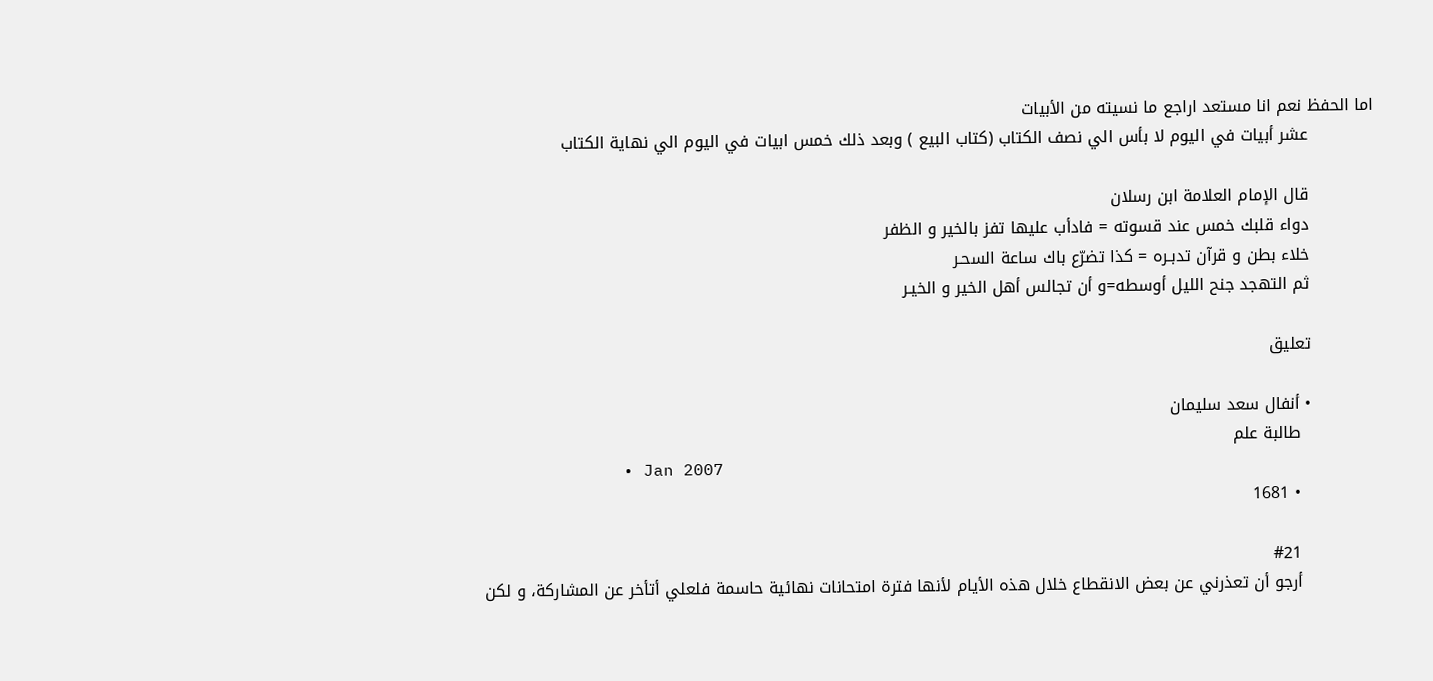اما الحفظ نعم انا مستعد اراجع ما نسيته من الأبيات
            عشر أبيات في اليوم لا بأس الي نصف الكتاب (كتاب البيع ) وبعد ذلك خمس ابيات في اليوم الي نهاية الكتاب

            قال الإمام العلامة ابن رسلان
            دواء قلبك خمس عند قسوته = فادأب عليها تفز بالخير و الظفر
            خلاء بطن و قرآن تدبـره = كذا تضرّع باك ساعة السحـر
            ثم التهجد جنح الليل أوسطه=و أن تجالس أهل الخير و الخيـر

            تعليق

            • أنفال سعد سليمان
              طالبة علم
              • Jan 2007
              • 1681

              #21
              أرجو أن تعذرني عن بعض الانقطاع خلال هذه الأيام لأنها فترة امتحانات نهائية حاسمة فلعلي أتأخر عن المشاركة، و لكن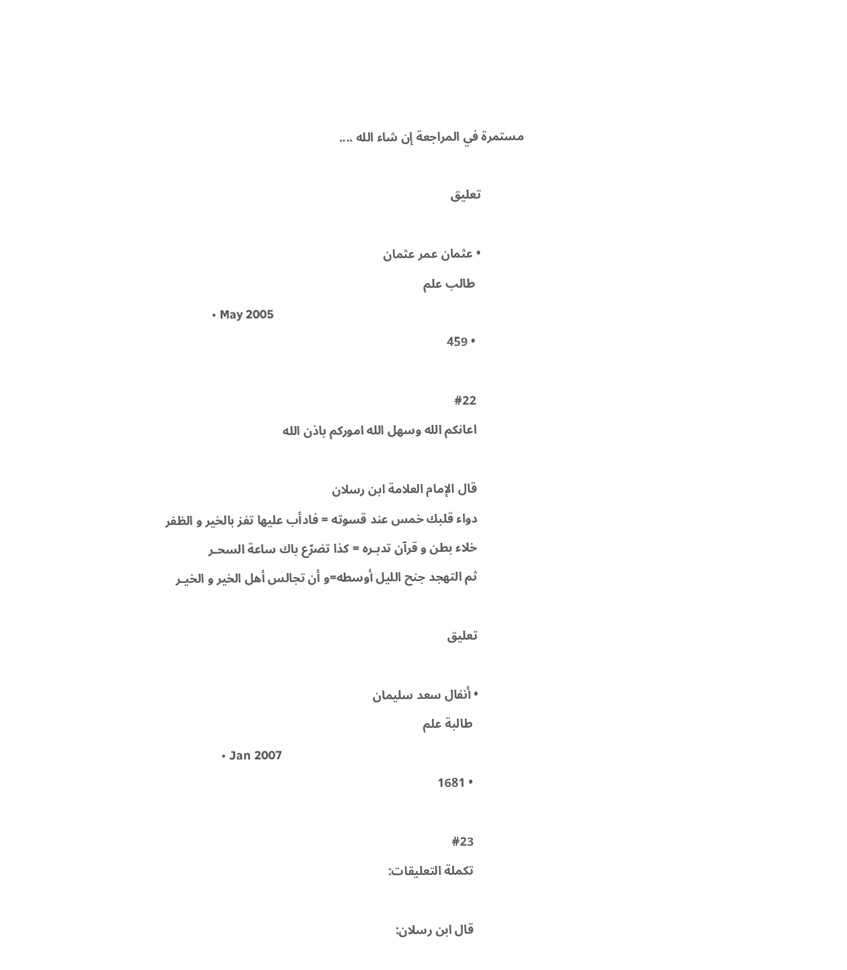مستمرة في المراجعة إن شاء الله ....

              تعليق

              • عثمان عمر عثمان
                طالب علم
                • May 2005
                • 459

                #22
                اعانكم الله وسهل الله اموركم باذن الله

                قال الإمام العلامة ابن رسلان
                دواء قلبك خمس عند قسوته = فادأب عليها تفز بالخير و الظفر
                خلاء بطن و قرآن تدبـره = كذا تضرّع باك ساعة السحـر
                ثم التهجد جنح الليل أوسطه=و أن تجالس أهل الخير و الخيـر

                تعليق

                • أنفال سعد سليمان
                  طالبة علم
                  • Jan 2007
                  • 1681

                  #23
                  تكملة التعليقات:

                  قال ابن رسلان: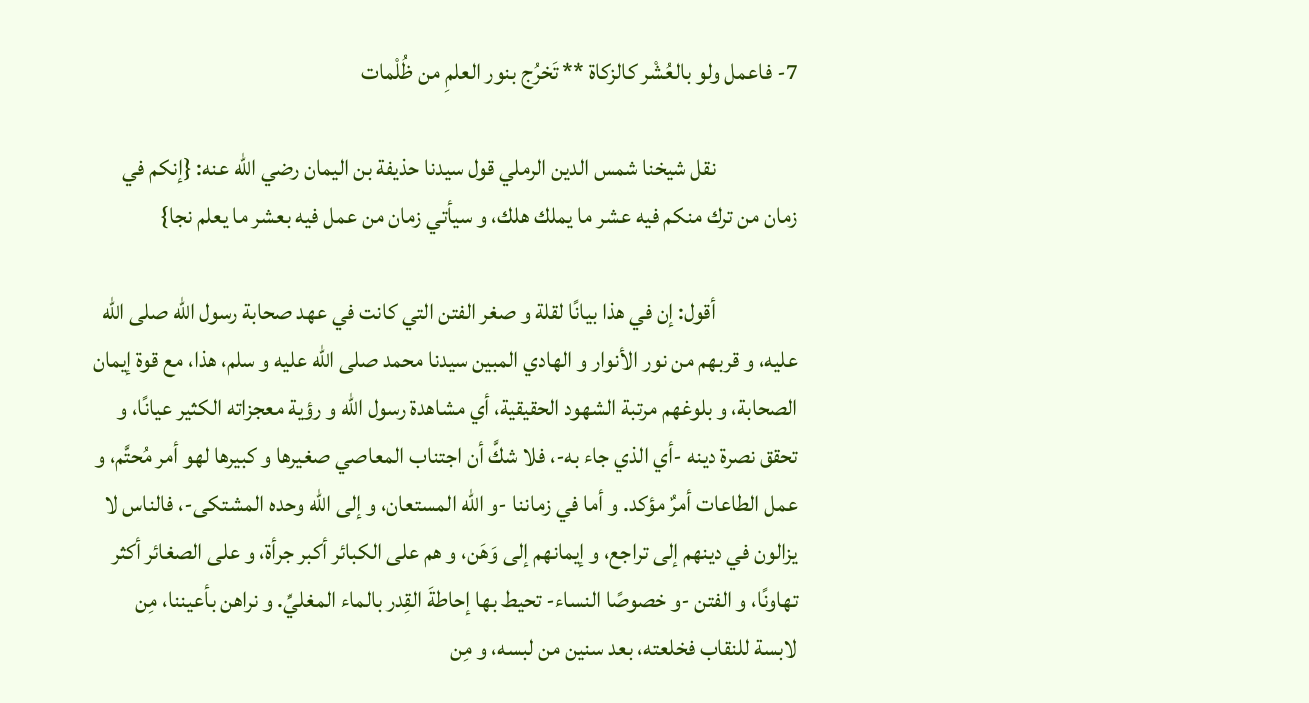7- فاعمل ولو بالعُشْر كالزكاة ** تَخرُج بنور العلمِ من ظُلْمات

                  نقل شيخنا شمس الدين الرملي قول سيدنا حذيفة بن اليمان رضي الله عنه: {إنكم في زمان من ترك منكم فيه عشر ما يملك هلك، و سيأتي زمان من عمل فيه بعشر ما يعلم نجا}

                  أقول: إن في هذا بيانًا لقلة و صغر الفتن التي كانت في عهد صحابة رسول الله صلى الله عليه، و قربهم من نور الأنوار و الهادي المبين سيدنا محمد صلى الله عليه و سلم، هذا، مع قوة إيمان الصحابة، و بلوغهم مرتبة الشهود الحقيقية، أي مشاهدة رسول الله و رؤية معجزاته الكثير عيانًا، و تحقق نصرة دينه -أي الذي جاء به-، فلا شكَّ أن اجتناب المعاصي صغيرها و كبيرها لهو أمر مُحتَّم، و عمل الطاعات أمرٌ مؤكد. و أما في زماننا -و الله المستعان، و إلى الله وحده المشتكى-، فالناس لا يزالون في دينهم إلى تراجع، و إيمانهم إلى وَهَن، و هم على الكبائر أكبر جرأة، و على الصغائر أكثر تهاونًا، و الفتن -و خصوصًا النساء- تحيط بها إحاطةَ القِدر بالماء المغليِّ. و نراهن بأعيننا، مِن لابسة للنقاب فخلعته، بعد سنين من لبسه، و مِن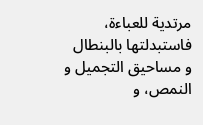مرتدية للعباءة، فاستبدلتها بالبنطال و مساحيق التجميل و النمص، و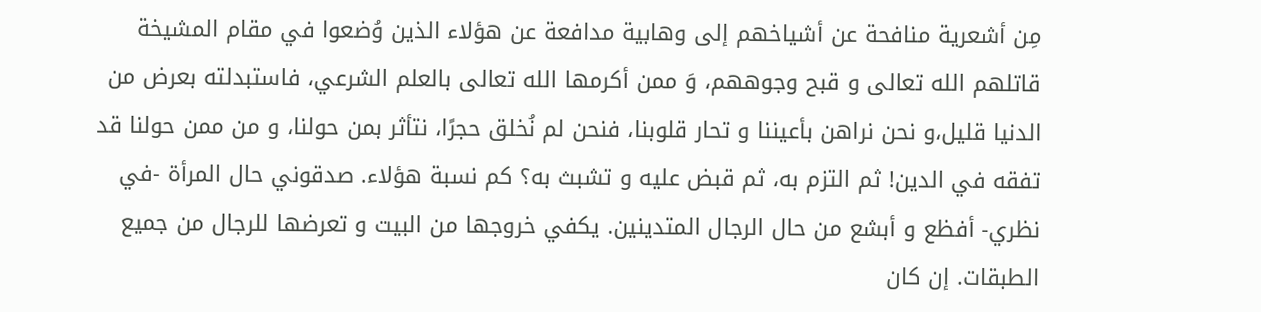مِن أشعرية منافحة عن أشياخهم إلى وهابية مدافعة عن هؤلاء الذين وُضعوا في مقام المشيخة قاتلهم الله تعالى و قبح وجوههم، وَ ممن أكرمها الله تعالى بالعلم الشرعي، فاستبدلته بعرض من الدنيا قليل،و نحن نراهن بأعيننا و تحار قلوبنا، فنحن لم نُخلق حجرًا، نتأثر بمن حولنا، و من ممن حولنا قد تفقه في الدين! ثم التزم به، ثم قبض عليه و تشبث به؟ كم نسبة هؤلاء. صدقوني حال المرأة -في نظري- أفظع و أبشع من حال الرجال المتدينين. يكفي خروجها من البيت و تعرضها للرجال من جميع الطبقات. إن كان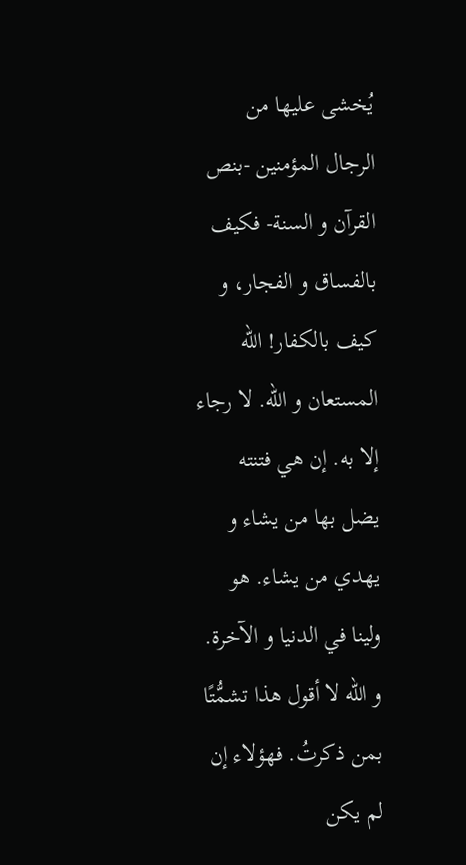يُخشى عليها من الرجال المؤمنين -بنص القرآن و السنة- فكيف بالفساق و الفجار، و كيف بالكفار! الله المستعان و الله. لا رجاء إلا به. إن هي فتنته يضل بها من يشاء و يهدي من يشاء. هو ولينا في الدنيا و الآخرة. و الله لا أقول هذا تشمُّتًا بمن ذكرتُ. فهؤلاء إن لم يكن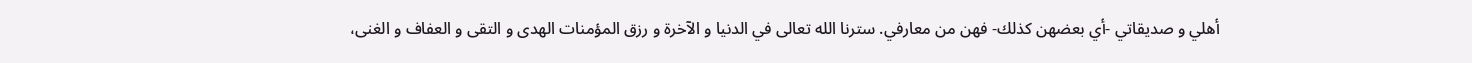أهلي و صديقاتي -أي بعضهن كذلك- فهن من معارفي. سترنا الله تعالى في الدنيا و الآخرة و رزق المؤمنات الهدى و التقى و العفاف و الغنى،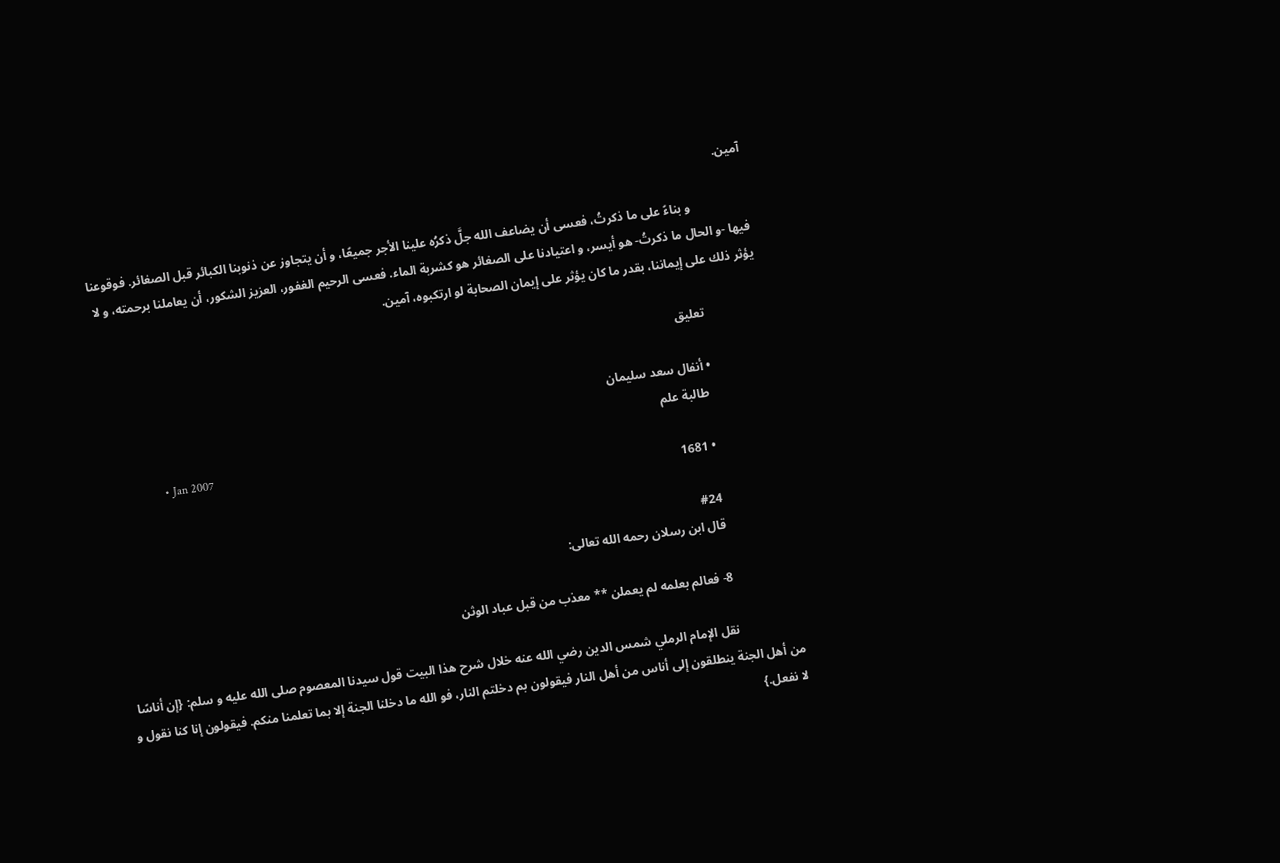آمين.

                  و بناءً على ما ذكرتُ، فعسى أن يضاعف الله جلَّ ذكرُه علينا الأجر جميعًا، و أن يتجاوز عن ذنوبنا الكبائر قبل الصغائر. فوقوعنا فيها -و الحال ما ذكرتُ- هو أيسر، و اعتيادنا على الصغائر هو كشربة الماء. فعسى الرحيم الغفور، العزيز الشكور، أن يعاملنا برحمته، و لا يؤثر ذلك على إيماننا، بقدر ما كان يؤثر على إيمان الصحابة لو ارتكبوه، آمين.

                  تعليق

                  • أنفال سعد سليمان
                    طالبة علم
                    • Jan 2007
                    • 1681

                    #24
                    قال ابن رسلان رحمه الله تعالى:

                    8- فعالم بعلمه لم يعملن ** معذب من قبل عباد الوثن

                    نقل الإمام الرملي شمس الدين رضي الله عنه خلال شرح هذا البيت قول سيدنا المعصوم صلى الله عليه و سلم: {إن أناسًا من أهل الجنة ينطلقون إلى أناس من أهل النار فيقولون بم دخلتم النار، فو الله ما دخلنا الجنة إلا بما تعلمنا منكم. فيقولون إنا كنا نقول و لا نفعل.}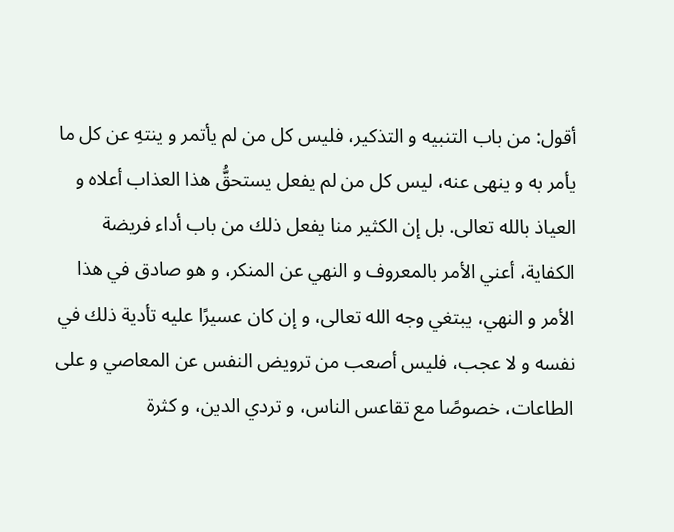أقول: من باب التنبيه و التذكير، فليس كل من لم يأتمر و ينتهِ عن كل ما يأمر به و ينهى عنه، ليس كل من لم يفعل يستحقُّ هذا العذاب أعلاه و العياذ بالله تعالى. بل إن الكثير منا يفعل ذلك من باب أداء فريضة الكفاية، أعني الأمر بالمعروف و النهي عن المنكر، و هو صادق في هذا الأمر و النهي، يبتغي وجه الله تعالى، و إن كان عسيرًا عليه تأدية ذلك في نفسه و لا عجب، فليس أصعب من ترويض النفس عن المعاصي و على الطاعات، خصوصًا مع تقاعس الناس، و تردي الدين، و كثرة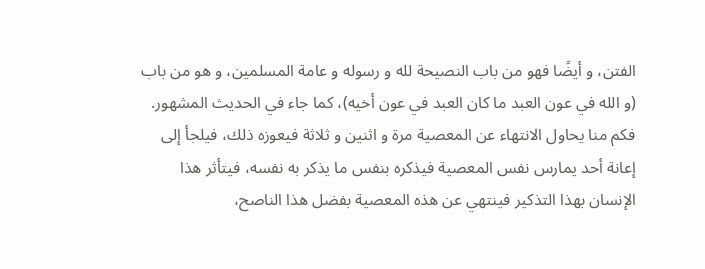الفتن، و أيضًا فهو من باب النصيحة لله و رسوله و عامة المسلمين، و هو من باب (و الله في عون العبد ما كان العبد في عون أخيه)، كما جاء في الحديث المشهور. فكم منا يحاول الانتهاء عن المعصية مرة و اثنين و ثلاثة فيعوزه ذلك، فيلجأ إلى إعانة أحد يمارس نفس المعصية فيذكره بنفس ما يذكر به نفسه، فيتأثر هذا الإنسان بهذا التذكير فينتهي عن هذه المعصية بفضل هذا الناصح،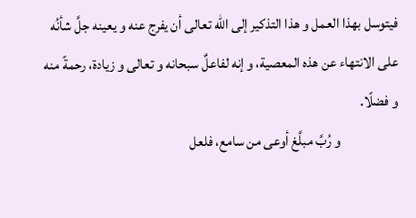فيتوسل بهذا العمل و هذا التذكير إلى الله تعالى أن يفرج عنه و يعينه جلَّ شأنُه على الانتهاء عن هذه المعصية، و إنه لفاعلٌ سبحانه و تعالى و زيادة، رحمةً منه و فضلًا.
                    و رُبَّ مبلَّغ أوعى من سامع، فلعل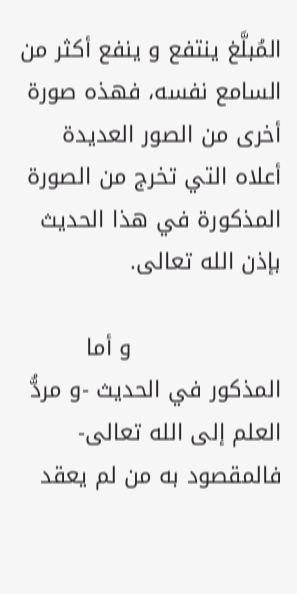المُبلَّغ ينتفع و ينفع أكثر من السامع نفسه، فهذه صورة أخرى من الصور العديدة أعلاه التي تخرج من الصورة المذكورة في هذا الحديث بإذن الله تعالى.

                    و أما المذكور في الحديث -و مردُّ العلم إلى الله تعالى- فالمقصود به من لم يعقد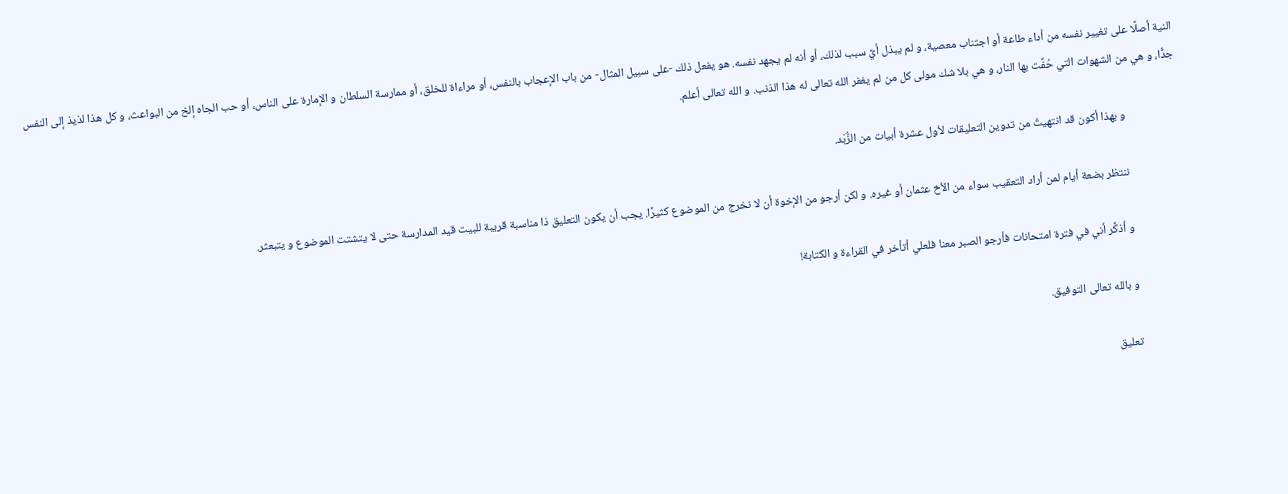النية أصلًا على تغيير نفسه من أداء طاعة أو اجتناب معصية، و لم يبذل أيَّ سبب لذلك، أو أنه لم يجهد نفسه. هو يفعل ذلك -على سبيل المثال- من باب الإعجاب بالنفس، أو مراءاة للخلق، أو ممارسة السلطان و الإمارة على الناس، أو حب الجاه إلخ من البواعث، و كل هذا لذيذ إلى النفس جدًّا، و هي من الشهوات التي حُفَّت بها النار، و هي بلا شك مولى كل من لم يغفر الله تعالى له هذا الذنب. و الله تعالى أعلم.

                    و بهذا أكون قد انتهيتُ من تدوين التعليقات لأول عشرة أبيات من الزُّبَد.

                    ننتظر بضعة أيام لمن أراد التعقيب سواء من الأخ عثمان أو غيره. و لكن أرجو من الإخوة أن لا نخرج من الموضوع كثيرًا. يجب أن يكون التعليق ذا مناسبة قريبة للبيت قيد المدارسة حتى لا يتشتت الموضوع و يتبعثر.

                    و أذكِّر أني في فترة امتحانات فأرجو الصبر معنا فلعلي أتأخر في القراءة و الكتابة!

                    و بالله تعالى التوفيق.

                    تعليق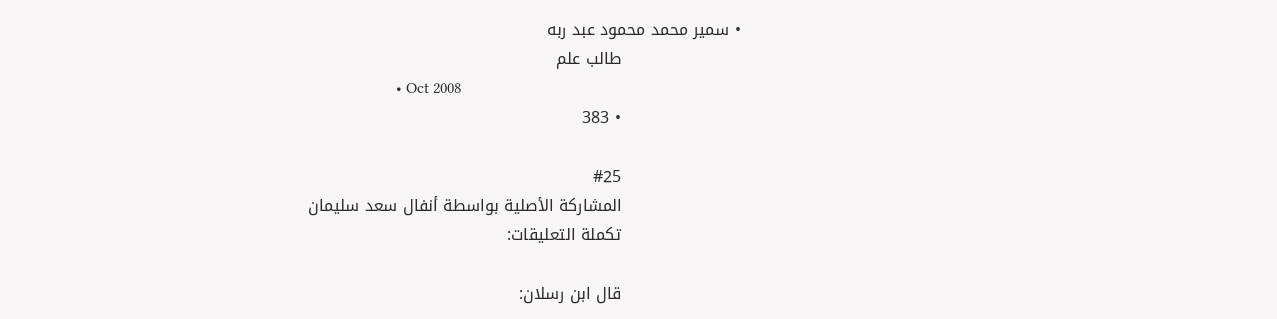• سمير محمد محمود عبد ربه
                      طالب علم
                      • Oct 2008
                      • 383

                      #25
                      المشاركة الأصلية بواسطة أنفال سعد سليمان
                      تكملة التعليقات:

                      قال ابن رسلان: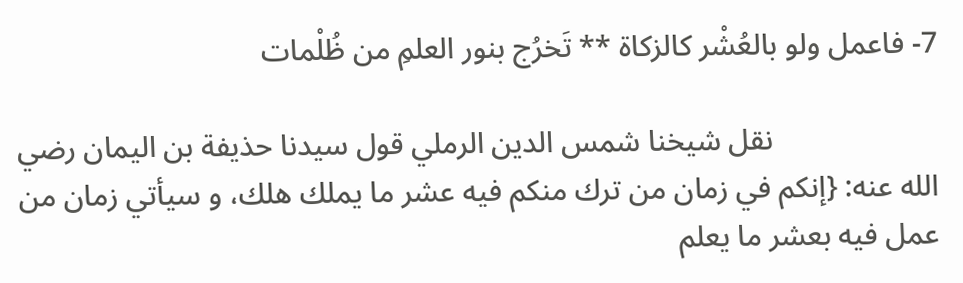7- فاعمل ولو بالعُشْر كالزكاة ** تَخرُج بنور العلمِ من ظُلْمات

                      نقل شيخنا شمس الدين الرملي قول سيدنا حذيفة بن اليمان رضي الله عنه: {إنكم في زمان من ترك منكم فيه عشر ما يملك هلك، و سيأتي زمان من عمل فيه بعشر ما يعلم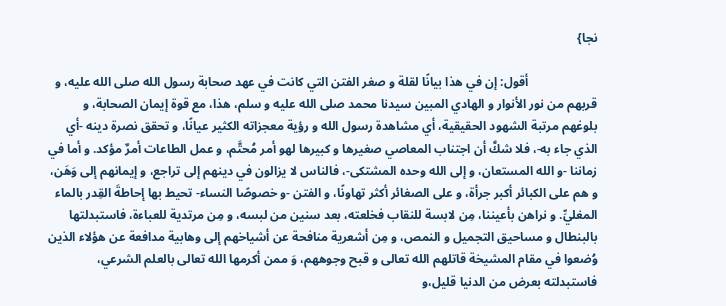نجا}

                      أقول: إن في هذا بيانًا لقلة و صغر الفتن التي كانت في عهد صحابة رسول الله صلى الله عليه، و قربهم من نور الأنوار و الهادي المبين سيدنا محمد صلى الله عليه و سلم، هذا، مع قوة إيمان الصحابة، و بلوغهم مرتبة الشهود الحقيقية، أي مشاهدة رسول الله و رؤية معجزاته الكثير عيانًا، و تحقق نصرة دينه -أي الذي جاء به-، فلا شكَّ أن اجتناب المعاصي صغيرها و كبيرها لهو أمر مُحتَّم، و عمل الطاعات أمرٌ مؤكد. و أما في زماننا -و الله المستعان، و إلى الله وحده المشتكى-، فالناس لا يزالون في دينهم إلى تراجع، و إيمانهم إلى وَهَن، و هم على الكبائر أكبر جرأة، و على الصغائر أكثر تهاونًا، و الفتن -و خصوصًا النساء- تحيط بها إحاطةَ القِدر بالماء المغليِّ. و نراهن بأعيننا، مِن لابسة للنقاب فخلعته، بعد سنين من لبسه، و مِن مرتدية للعباءة، فاستبدلتها بالبنطال و مساحيق التجميل و النمص، و مِن أشعرية منافحة عن أشياخهم إلى وهابية مدافعة عن هؤلاء الذين وُضعوا في مقام المشيخة قاتلهم الله تعالى و قبح وجوههم، وَ ممن أكرمها الله تعالى بالعلم الشرعي، فاستبدلته بعرض من الدنيا قليل،و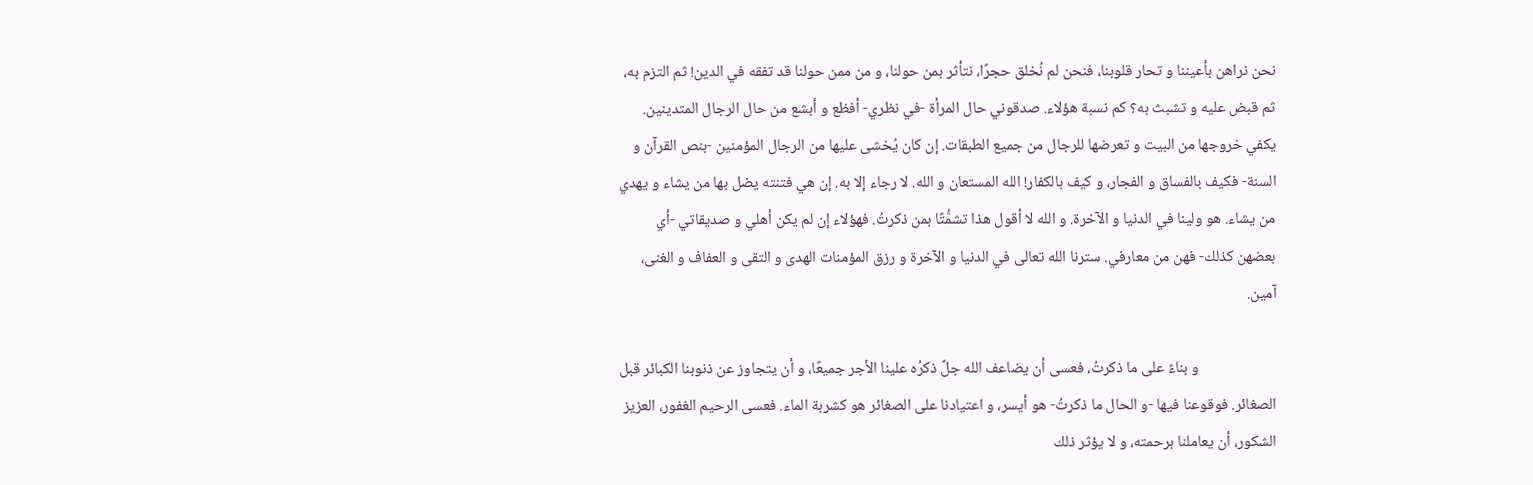نحن نراهن بأعيننا و تحار قلوبنا، فنحن لم نُخلق حجرًا، نتأثر بمن حولنا، و من ممن حولنا قد تفقه في الدين! ثم التزم به، ثم قبض عليه و تشبث به؟ كم نسبة هؤلاء. صدقوني حال المرأة -في نظري- أفظع و أبشع من حال الرجال المتدينين. يكفي خروجها من البيت و تعرضها للرجال من جميع الطبقات. إن كان يُخشى عليها من الرجال المؤمنين -بنص القرآن و السنة- فكيف بالفساق و الفجار، و كيف بالكفار! الله المستعان و الله. لا رجاء إلا به. إن هي فتنته يضل بها من يشاء و يهدي من يشاء. هو ولينا في الدنيا و الآخرة. و الله لا أقول هذا تشمُّتًا بمن ذكرتُ. فهؤلاء إن لم يكن أهلي و صديقاتي -أي بعضهن كذلك- فهن من معارفي. سترنا الله تعالى في الدنيا و الآخرة و رزق المؤمنات الهدى و التقى و العفاف و الغنى، آمين.

                      و بناءً على ما ذكرتُ، فعسى أن يضاعف الله جلَّ ذكرُه علينا الأجر جميعًا، و أن يتجاوز عن ذنوبنا الكبائر قبل الصغائر. فوقوعنا فيها -و الحال ما ذكرتُ- هو أيسر، و اعتيادنا على الصغائر هو كشربة الماء. فعسى الرحيم الغفور، العزيز الشكور، أن يعاملنا برحمته، و لا يؤثر ذلك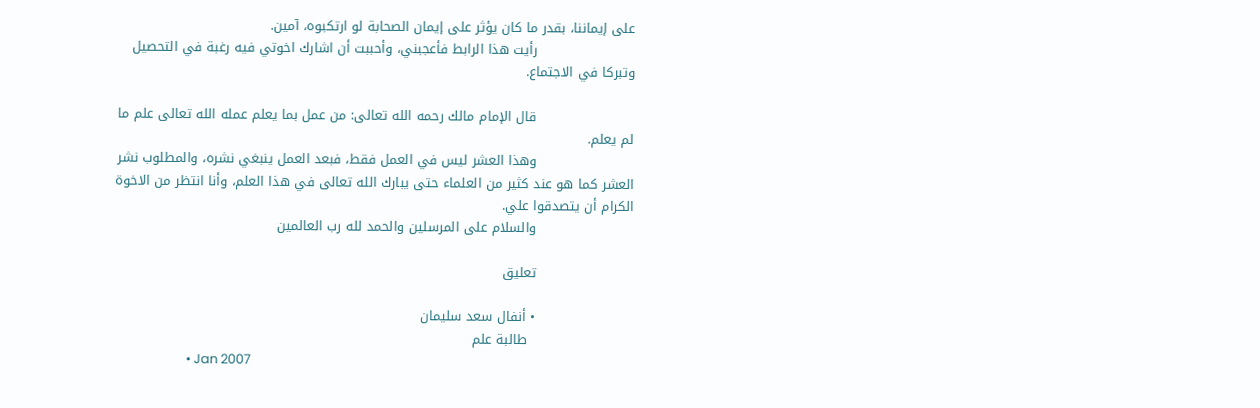على إيماننا، بقدر ما كان يؤثر على إيمان الصحابة لو ارتكبوه، آمين.
                      رأيت هذا الرابط فأعجبني، وأحببت أن اشارك اخوتي فيه رغبة في التحصيل وتبركا في الاجتماع.

                      قال الإمام مالك رحمه الله تعالى: من عمل بما يعلم عمله الله تعالى علم ما لم يعلم.
                      وهذا العشر ليس في العمل فقط، فبعد العمل ينبغي نشره، والمطلوب نشر العشر كما هو عند كثير من العلماء حتى يبارك الله تعالى في هذا العلم، وأنا انتظر من الاخوة الكرام أن يتصدقوا علي.
                      والسلام على المرسلين والحمد لله رب العالمين

                      تعليق

                      • أنفال سعد سليمان
                        طالبة علم
                        • Jan 2007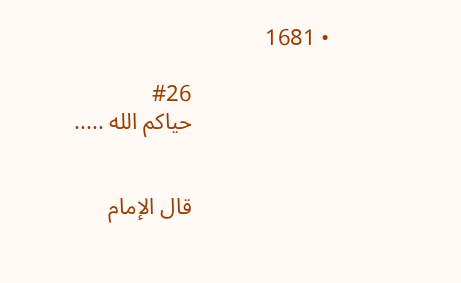• 1681

                        #26
                        حياكم الله .....


                        قال الإمام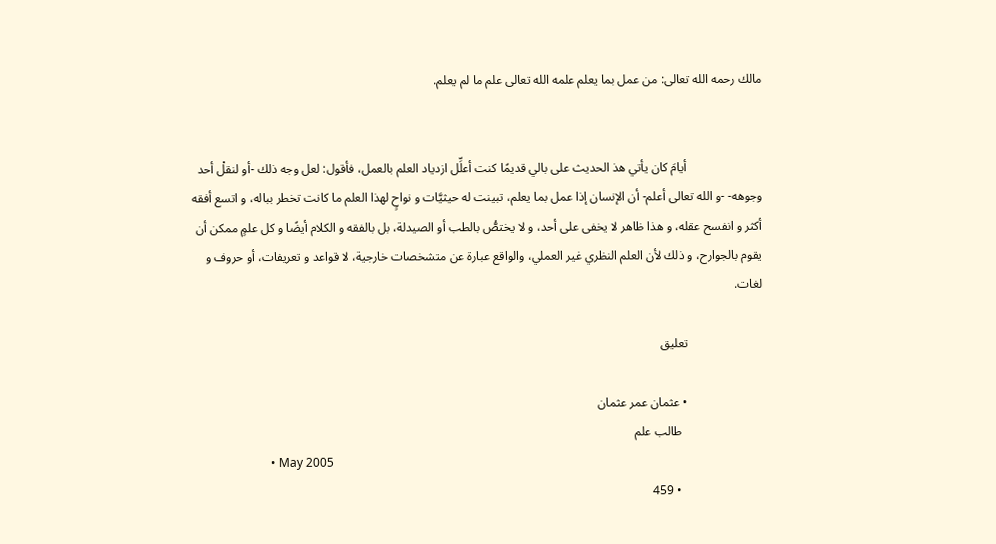مالك رحمه الله تعالى: من عمل بما يعلم علمه الله تعالى علم ما لم يعلم.


                        أيامَ كان يأتي هذ الحديث على بالي قديمًا كنت أعلِّل ازدياد العلم بالعمل، فأقول: لعل وجه ذلك -أو لنقلْ أحد وجوهه- -و الله تعالى أعلم- أن الإنسان إذا عمل بما يعلم، تبينت له حيثيَّات و نواحٍ لهذا العلم ما كانت تخطر بباله، و اتسع أفقه أكثر و انفسح عقله، و هذا ظاهر لا يخفى على أحد، و لا يختصُّ بالطب أو الصيدلة، بل بالفقه و الكلام أيضًا و كل علمٍ ممكن أن يقوم بالجوارح، و ذلك لأن العلم النظري غير العملي، والواقع عبارة عن متشخصات خارجية، لا قواعد و تعريفات، أو حروف و لغات.

                        تعليق

                        • عثمان عمر عثمان
                          طالب علم
                          • May 2005
                          • 459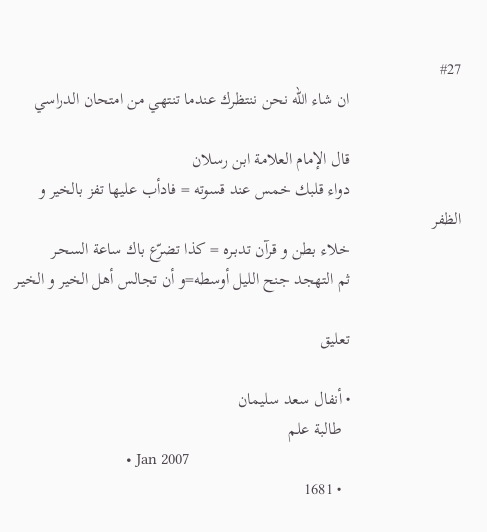#27
                          ان شاء الله نحن ننتظرك عندما تنتهي من امتحان الدراسي

                          قال الإمام العلامة ابن رسلان
                          دواء قلبك خمس عند قسوته = فادأب عليها تفز بالخير و الظفر
                          خلاء بطن و قرآن تدبـره = كذا تضرّع باك ساعة السحـر
                          ثم التهجد جنح الليل أوسطه=و أن تجالس أهل الخير و الخيـر

                          تعليق

                          • أنفال سعد سليمان
                            طالبة علم
                            • Jan 2007
                            • 1681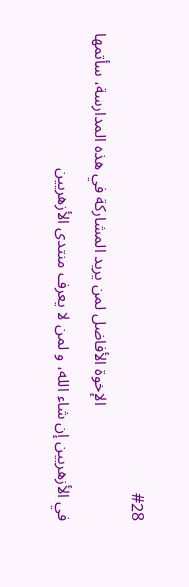#28
                            الإخوة الأفاضل لمن يريد المشاركة في هذه المدارسة، سأتمها في الأزهريين إن شاء الله، و لمن لا يعرف منتدى الأزهريين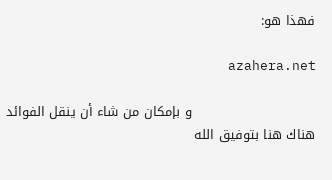فهذا هو:

                            azahera.net

                            و بإمكان من شاء أن ينقل الفوائد هناك هنا بتوفيق الله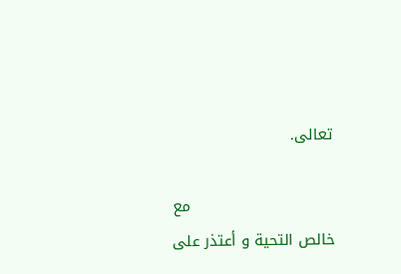تعالى.

                            مع خالص التحية و أعتذر على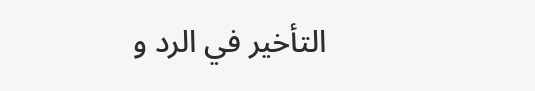التأخير في الرد و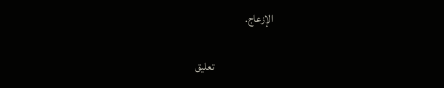الإزعاج.

                            تعليق